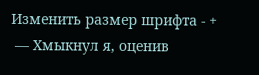Изменить размер шрифта - +
 — Хмыкнул я, оценив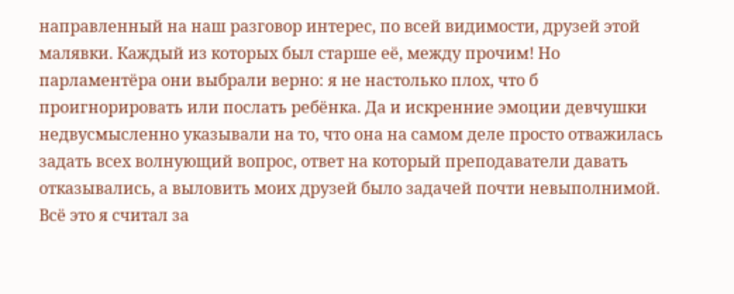направленный на наш разговор интерес, по всей видимости, друзей этой малявки. Каждый из которых был старше её, между прочим! Но парламентёра они выбрали верно: я не настолько плох, что б проигнорировать или послать ребёнка. Да и искренние эмоции девчушки недвусмысленно указывали на то, что она на самом деле просто отважилась задать всех волнующий вопрос, ответ на который преподаватели давать отказывались, а выловить моих друзей было задачей почти невыполнимой. Всё это я считал за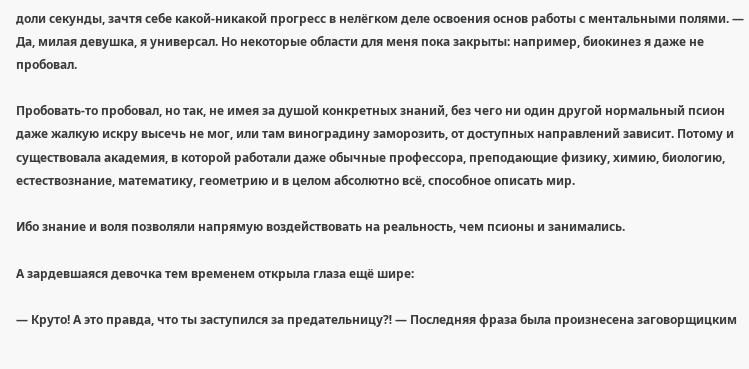доли секунды, зачтя себе какой-никакой прогресс в нелёгком деле освоения основ работы с ментальными полями. — Да, милая девушка, я универсал. Но некоторые области для меня пока закрыты: например, биокинез я даже не пробовал.

Пробовать-то пробовал, но так, не имея за душой конкретных знаний, без чего ни один другой нормальный псион даже жалкую искру высечь не мог, или там виноградину заморозить, от доступных направлений зависит. Потому и существовала академия, в которой работали даже обычные профессора, преподающие физику, химию, биологию, естествознание, математику, геометрию и в целом абсолютно всё, способное описать мир.

Ибо знание и воля позволяли напрямую воздействовать на реальность, чем псионы и занимались.

А зардевшаяся девочка тем временем открыла глаза ещё шире:

— Круто! А это правда, что ты заступился за предательницу⁈ — Последняя фраза была произнесена заговорщицким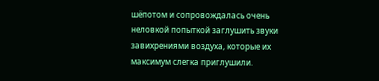шёпотом и сопровождалась очень неловкой попыткой заглушить звуки завихрениями воздуха, которые их максимум слегка приглушили.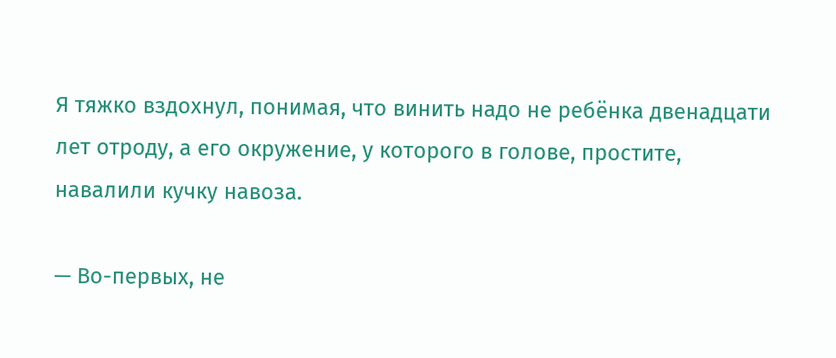Я тяжко вздохнул, понимая, что винить надо не ребёнка двенадцати лет отроду, а его окружение, у которого в голове, простите, навалили кучку навоза.

— Во-первых, не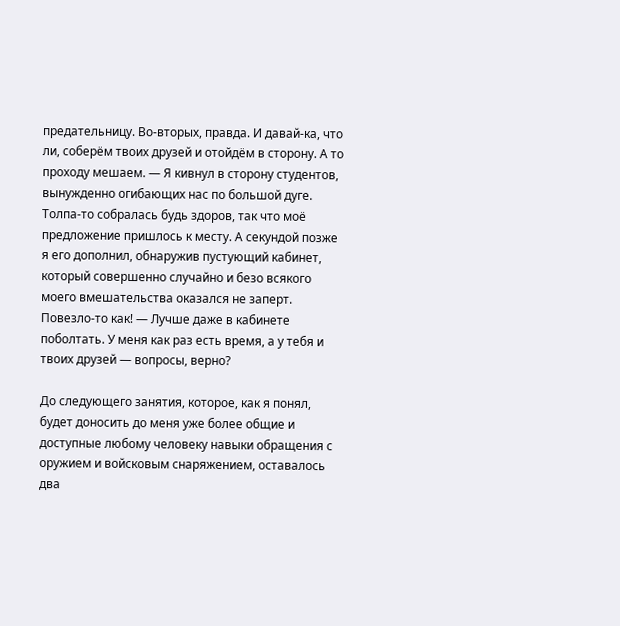предательницу. Во-вторых, правда. И давай-ка, что ли, соберём твоих друзей и отойдём в сторону. А то проходу мешаем. — Я кивнул в сторону студентов, вынужденно огибающих нас по большой дуге. Толпа-то собралась будь здоров, так что моё предложение пришлось к месту. А секундой позже я его дополнил, обнаружив пустующий кабинет, который совершенно случайно и безо всякого моего вмешательства оказался не заперт. Повезло-то как! — Лучше даже в кабинете поболтать. У меня как раз есть время, а у тебя и твоих друзей — вопросы, верно?

До следующего занятия, которое, как я понял, будет доносить до меня уже более общие и доступные любому человеку навыки обращения с оружием и войсковым снаряжением, оставалось два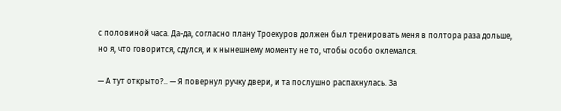с половиной часа. Да-да, согласно плану Троекуров должен был тренировать меня в полтора раза дольше, но я, что говорится, сдулся, и к нынешнему моменту не то, чтобы особо оклемался.

— А тут открыто?.. — Я повернул ручку двери, и та послушно распахнулась. За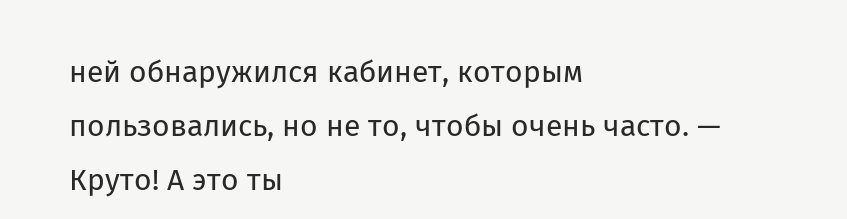ней обнаружился кабинет, которым пользовались, но не то, чтобы очень часто. — Круто! А это ты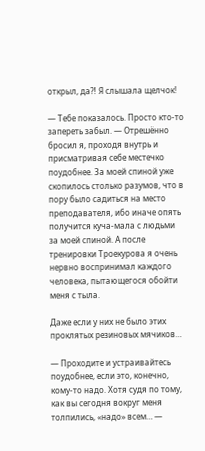открыл, да⁈ Я слышала щелчок!

— Тебе показалось. Просто кто-то запереть забыл. — Отрешённо бросил я, проходя внутрь и присматривая себе местечко поудобнее. За моей спиной уже скопилось столько разумов, что в пору было садиться на место преподавателя, ибо иначе опять получится куча-мала с людьми за моей спиной. А после тренировки Троекурова я очень нервно воспринимал каждого человека, пытающегося обойти меня с тыла.

Даже если у них не было этих проклятых резиновых мячиков…

— Проходите и устраивайтесь поудобнее, если это, конечно, кому-то надо. Хотя судя по тому, как вы сегодня вокруг меня толпились, «надо» всем… —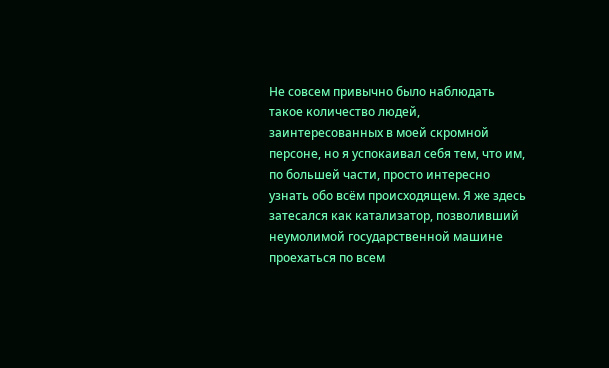Не совсем привычно было наблюдать такое количество людей, заинтересованных в моей скромной персоне, но я успокаивал себя тем, что им, по большей части, просто интересно узнать обо всём происходящем. Я же здесь затесался как катализатор, позволивший неумолимой государственной машине проехаться по всем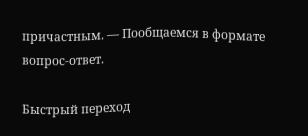причастным. — Пообщаемся в формате вопрос-ответ.

Быстрый переход